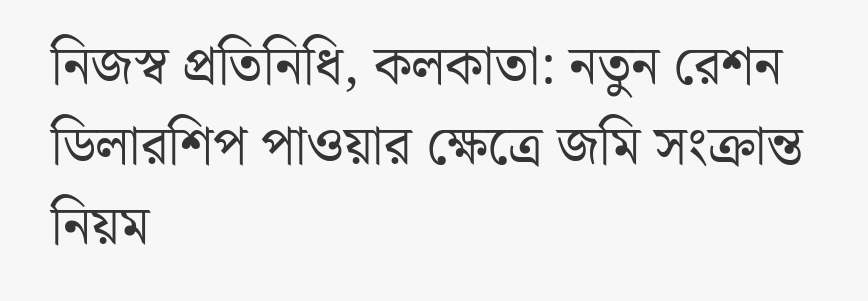নিজস্ব প্রতিনিধি, কলকাতা: নতুন রেশন ডিলারশিপ পাওয়ার ক্ষেত্রে জমি সংক্রান্ত নিয়ম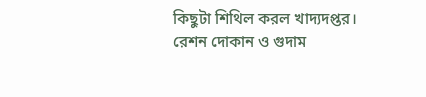কিছুটা শিথিল করল খাদ্যদপ্তর। রেশন দোকান ও গুদাম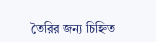তৈরির জন্য চিহ্নিত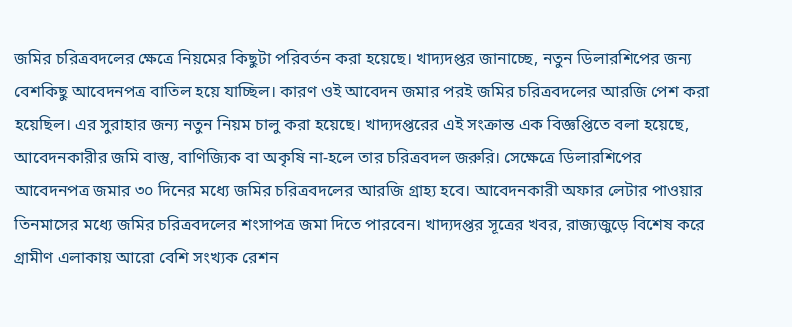জমির চরিত্রবদলের ক্ষেত্রে নিয়মের কিছুটা পরিবর্তন করা হয়েছে। খাদ্যদপ্তর জানাচ্ছে, নতুন ডিলারশিপের জন্য বেশকিছু আবেদনপত্র বাতিল হয়ে যাচ্ছিল। কারণ ওই আবেদন জমার পরই জমির চরিত্রবদলের আরজি পেশ করা হয়েছিল। এর সুরাহার জন্য নতুন নিয়ম চালু করা হয়েছে। খাদ্যদপ্তরের এই সংক্রান্ত এক বিজ্ঞপ্তিতে বলা হয়েছে, আবেদনকারীর জমি বাস্তু, বাণিজ্যিক বা অকৃষি না-হলে তার চরিত্রবদল জরুরি। সেক্ষেত্রে ডিলারশিপের আবেদনপত্র জমার ৩০ দিনের মধ্যে জমির চরিত্রবদলের আরজি গ্রাহ্য হবে। আবেদনকারী অফার লেটার পাওয়ার তিনমাসের মধ্যে জমির চরিত্রবদলের শংসাপত্র জমা দিতে পারবেন। খাদ্যদপ্তর সূত্রের খবর, রাজ্যজুড়ে বিশেষ করে গ্রামীণ এলাকায় আরো বেশি সংখ্যক রেশন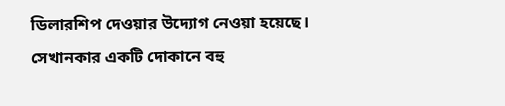ডিলারশিপ দেওয়ার উদ্যোগ নেওয়া হয়েছে। সেখানকার একটি দোকানে বহু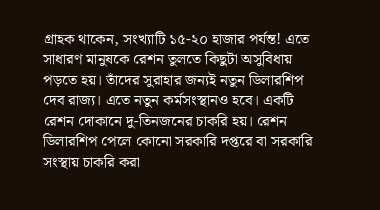গ্রাহক থাকেন, সংখ্যাটি ১৫-২০ হাজার পর্যন্ত! এতে সাধারণ মানুষকে রেশন তুলতে কিছুটা অসুবিধায় পড়তে হয়। তাঁদের সুরাহার জন্যই নতুন ডিলারশিপ দেব রাজ্য। এতে নতুন কর্মসংস্থানও হবে। একটি রেশন দোকানে দু-তিনজনের চাকরি হয়। রেশন ডিলারশিপ পেলে কোনো সরকারি দপ্তরে বা সরকারি সংস্থায় চাকরি করা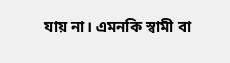যায় না। এমনকি স্বামী বা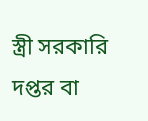স্ত্রী সরকারি দপ্তর বা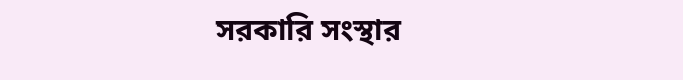সরকারি সংস্থার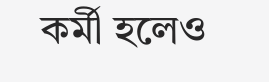কর্মী হলেও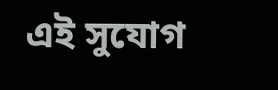এই সুযোগ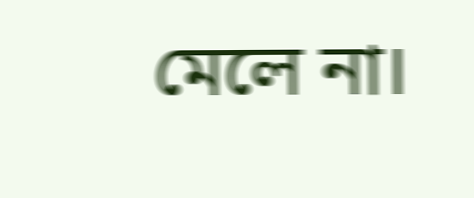মেলে না।